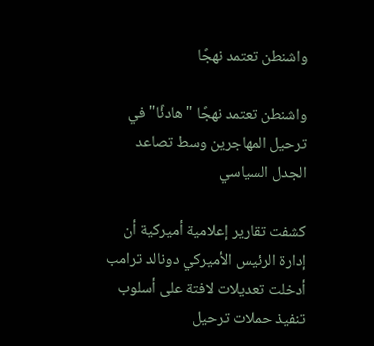واشنطن تعتمد نهجًا

واشنطن تعتمد نهجًا "هادئًا" في ترحيل المهاجرين وسط تصاعد الجدل السياسي

كشفت تقارير إعلامية أميركية أن إدارة الرئيس الأميركي دونالد ترامب أدخلت تعديلات لافتة على أسلوب تنفيذ حملات ترحيل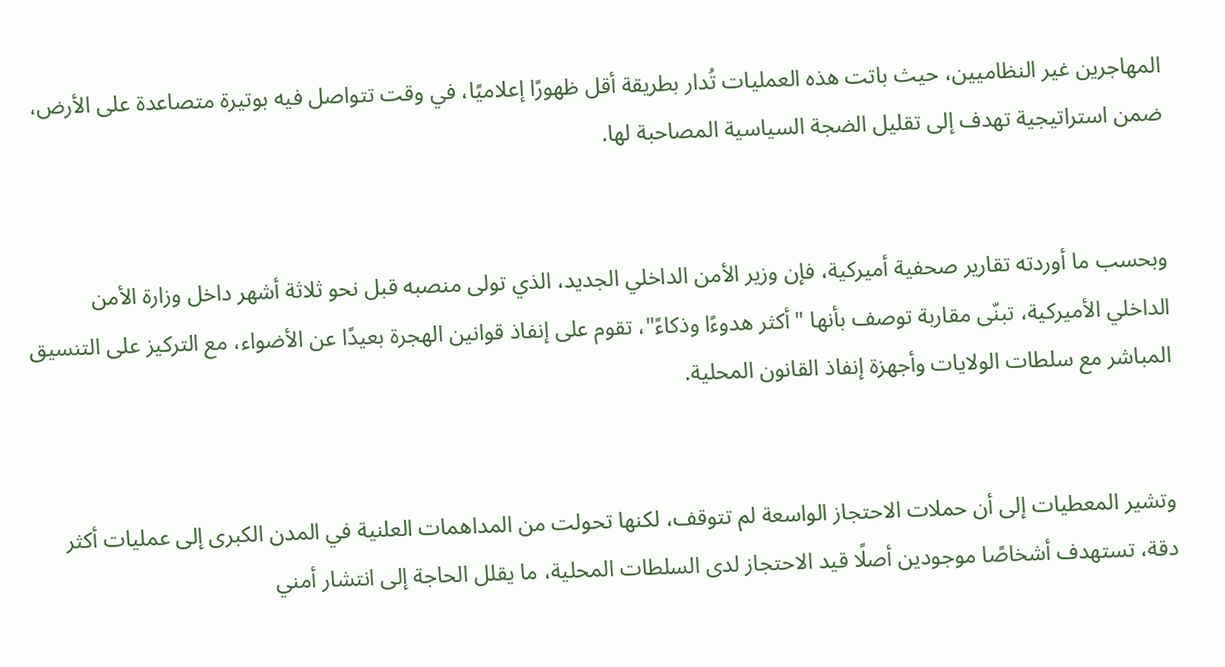المهاجرين غير النظاميين، حيث باتت هذه العمليات تُدار بطريقة أقل ظهورًا إعلاميًا، في وقت تتواصل فيه بوتيرة متصاعدة على الأرض، ضمن استراتيجية تهدف إلى تقليل الضجة السياسية المصاحبة لها.


وبحسب ما أوردته تقارير صحفية أميركية، فإن وزير الأمن الداخلي الجديد، الذي تولى منصبه قبل نحو ثلاثة أشهر داخل وزارة الأمن الداخلي الأميركية، تبنّى مقاربة توصف بأنها "أكثر هدوءًا وذكاءً"، تقوم على إنفاذ قوانين الهجرة بعيدًا عن الأضواء، مع التركيز على التنسيق المباشر مع سلطات الولايات وأجهزة إنفاذ القانون المحلية.


وتشير المعطيات إلى أن حملات الاحتجاز الواسعة لم تتوقف، لكنها تحولت من المداهمات العلنية في المدن الكبرى إلى عمليات أكثر دقة، تستهدف أشخاصًا موجودين أصلًا قيد الاحتجاز لدى السلطات المحلية، ما يقلل الحاجة إلى انتشار أمني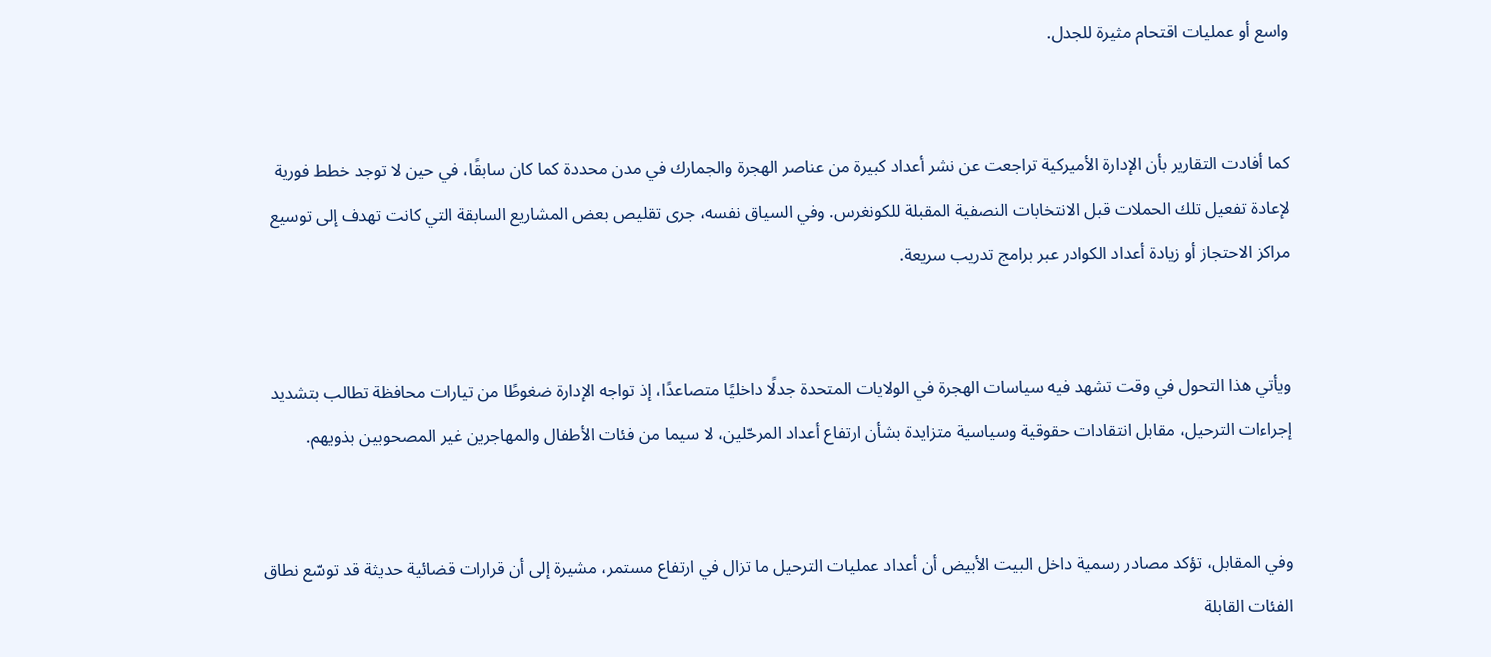واسع أو عمليات اقتحام مثيرة للجدل.


كما أفادت التقارير بأن الإدارة الأميركية تراجعت عن نشر أعداد كبيرة من عناصر الهجرة والجمارك في مدن محددة كما كان سابقًا، في حين لا توجد خطط فورية لإعادة تفعيل تلك الحملات قبل الانتخابات النصفية المقبلة للكونغرس. وفي السياق نفسه، جرى تقليص بعض المشاريع السابقة التي كانت تهدف إلى توسيع مراكز الاحتجاز أو زيادة أعداد الكوادر عبر برامج تدريب سريعة.


ويأتي هذا التحول في وقت تشهد فيه سياسات الهجرة في الولايات المتحدة جدلًا داخليًا متصاعدًا، إذ تواجه الإدارة ضغوطًا من تيارات محافظة تطالب بتشديد إجراءات الترحيل، مقابل انتقادات حقوقية وسياسية متزايدة بشأن ارتفاع أعداد المرحّلين، لا سيما من فئات الأطفال والمهاجرين غير المصحوبين بذويهم.


وفي المقابل، تؤكد مصادر رسمية داخل البيت الأبيض أن أعداد عمليات الترحيل ما تزال في ارتفاع مستمر، مشيرة إلى أن قرارات قضائية حديثة قد توسّع نطاق الفئات القابلة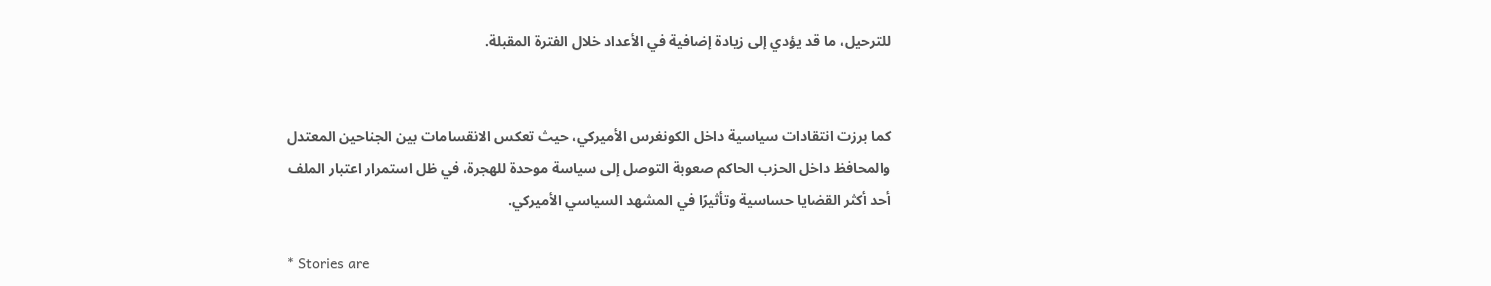للترحيل، ما قد يؤدي إلى زيادة إضافية في الأعداد خلال الفترة المقبلة.


كما برزت انتقادات سياسية داخل الكونغرس الأميركي، حيث تعكس الانقسامات بين الجناحين المعتدل والمحافظ داخل الحزب الحاكم صعوبة التوصل إلى سياسة موحدة للهجرة، في ظل استمرار اعتبار الملف أحد أكثر القضايا حساسية وتأثيرًا في المشهد السياسي الأميركي.

* Stories are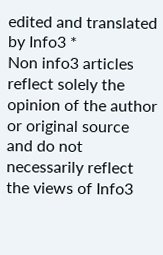edited and translated by Info3 *
Non info3 articles reflect solely the opinion of the author or original source and do not necessarily reflect the views of Info3